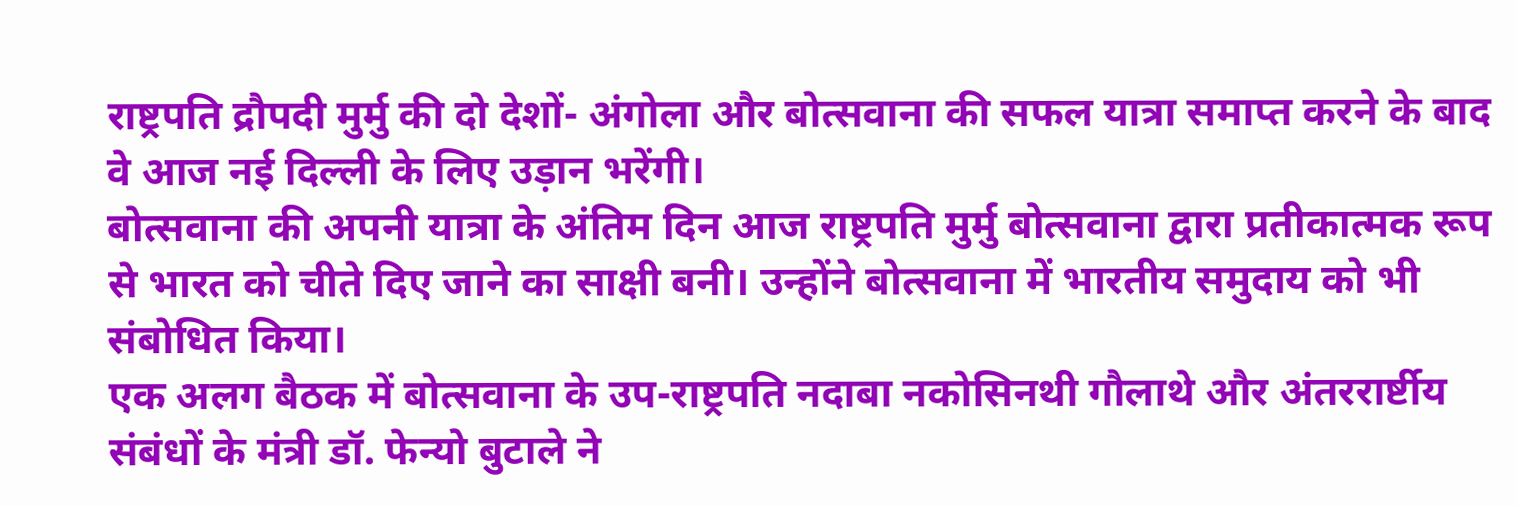राष्ट्रपति द्रौपदी मुर्मु की दो देशों- अंगोला और बोत्सवाना की सफल यात्रा समाप्त करने के बाद वे आज नई दिल्ली के लिए उड़ान भरेंगी।
बोत्सवाना की अपनी यात्रा के अंतिम दिन आज राष्ट्रपति मुर्मु बोत्सवाना द्वारा प्रतीकात्मक रूप से भारत को चीते दिए जाने का साक्षी बनी। उन्होंने बोत्सवाना में भारतीय समुदाय को भी संबोधित किया।
एक अलग बैठक में बोत्सवाना के उप-राष्ट्रपति नदाबा नकोसिनथी गौलाथे और अंतररार्ष्टीय संबंधों के मंत्री डॉ. फेन्यो बुटाले ने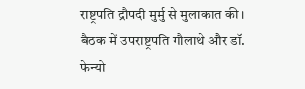राष्ट्रपति द्रौपदी मुर्मु से मुलाकात की।
बैठक में उपराष्ट्रपति गौलाथे और डॉ. फेन्यो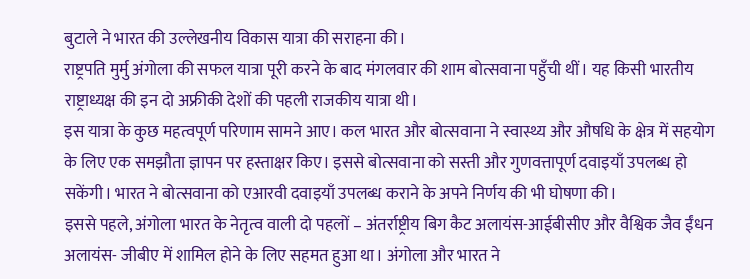बुटाले ने भारत की उल्लेखनीय विकास यात्रा की सराहना की।
राष्ट्रपति मुर्मु अंगोला की सफल यात्रा पूरी करने के बाद मंगलवार की शाम बोत्सवाना पहुँची थीं। यह किसी भारतीय राष्ट्राध्यक्ष की इन दो अफ्रीकी देशों की पहली राजकीय यात्रा थी।
इस यात्रा के कुछ महत्वपूर्ण परिणाम सामने आए। कल भारत और बोत्सवाना ने स्वास्थ्य और औषधि के क्षेत्र में सहयोग के लिए एक समझौता ज्ञापन पर हस्ताक्षर किए। इससे बोत्सवाना को सस्ती और गुणवत्तापूर्ण दवाइयाँ उपलब्ध हो सकेंगी। भारत ने बोत्सवाना को एआरवी दवाइयाँ उपलब्ध कराने के अपने निर्णय की भी घोषणा की।
इससे पहले, अंगोला भारत के नेतृत्व वाली दो पहलों – अंतर्राष्ट्रीय बिग कैट अलायंस-आईबीसीए और वैश्विक जैव ईंधन अलायंस- जीबीए में शामिल होने के लिए सहमत हुआ था। अंगोला और भारत ने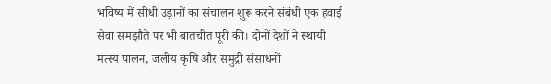भविष्य में सीधी उड़ानों का संचालन शुरू करने संबंधी एक हवाई सेवा समझौते पर भी बातचीत पूरी की। दोनों देशों ने स्थायी मत्स्य पालन, जलीय कृषि और समुद्री संसाधनों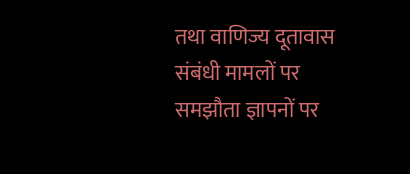तथा वाणिज्य दूतावास संबंधी मामलों पर समझौता ज्ञापनों पर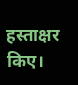हस्ताक्षर किए।